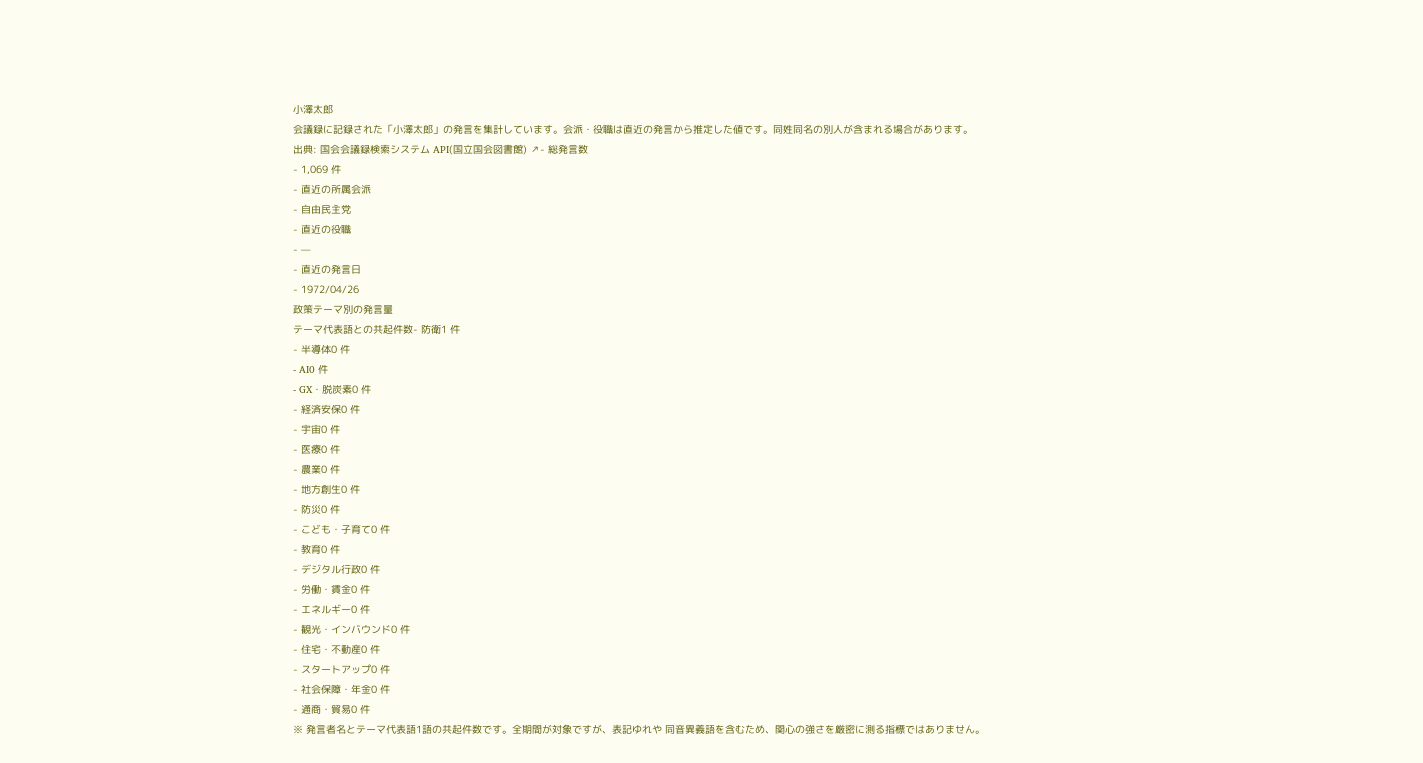小澤太郎
会議録に記録された「小澤太郎」の発言を集計しています。会派・役職は直近の発言から推定した値です。同姓同名の別人が含まれる場合があります。
出典: 国会会議録検索システム API(国立国会図書館) ↗- 総発言数
- 1,069 件
- 直近の所属会派
- 自由民主党
- 直近の役職
- —
- 直近の発言日
- 1972/04/26
政策テーマ別の発言量
テーマ代表語との共起件数- 防衛1 件
- 半導体0 件
- AI0 件
- GX・脱炭素0 件
- 経済安保0 件
- 宇宙0 件
- 医療0 件
- 農業0 件
- 地方創生0 件
- 防災0 件
- こども・子育て0 件
- 教育0 件
- デジタル行政0 件
- 労働・賃金0 件
- エネルギー0 件
- 観光・インバウンド0 件
- 住宅・不動産0 件
- スタートアップ0 件
- 社会保障・年金0 件
- 通商・貿易0 件
※ 発言者名とテーマ代表語1語の共起件数です。全期間が対象ですが、表記ゆれや 同音異義語を含むため、関心の強さを厳密に測る指標ではありません。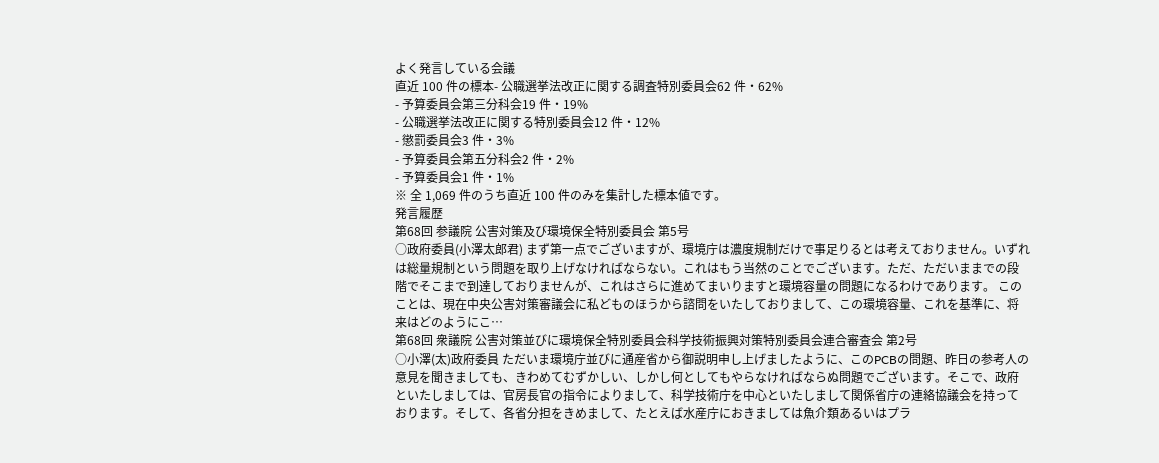よく発言している会議
直近 100 件の標本- 公職選挙法改正に関する調査特別委員会62 件・62%
- 予算委員会第三分科会19 件・19%
- 公職選挙法改正に関する特別委員会12 件・12%
- 懲罰委員会3 件・3%
- 予算委員会第五分科会2 件・2%
- 予算委員会1 件・1%
※ 全 1,069 件のうち直近 100 件のみを集計した標本値です。
発言履歴
第68回 参議院 公害対策及び環境保全特別委員会 第5号
○政府委員(小澤太郎君) まず第一点でございますが、環境庁は濃度規制だけで事足りるとは考えておりません。いずれは総量規制という問題を取り上げなければならない。これはもう当然のことでございます。ただ、ただいままでの段階でそこまで到達しておりませんが、これはさらに進めてまいりますと環境容量の問題になるわけであります。 このことは、現在中央公害対策審議会に私どものほうから諮問をいたしておりまして、この環境容量、これを基準に、将来はどのようにこ…
第68回 衆議院 公害対策並びに環境保全特別委員会科学技術振興対策特別委員会連合審査会 第2号
○小澤(太)政府委員 ただいま環境庁並びに通産省から御説明申し上げましたように、このPCBの問題、昨日の参考人の意見を聞きましても、きわめてむずかしい、しかし何としてもやらなければならぬ問題でございます。そこで、政府といたしましては、官房長官の指令によりまして、科学技術庁を中心といたしまして関係省庁の連絡協議会を持っております。そして、各省分担をきめまして、たとえば水産庁におきましては魚介類あるいはプラ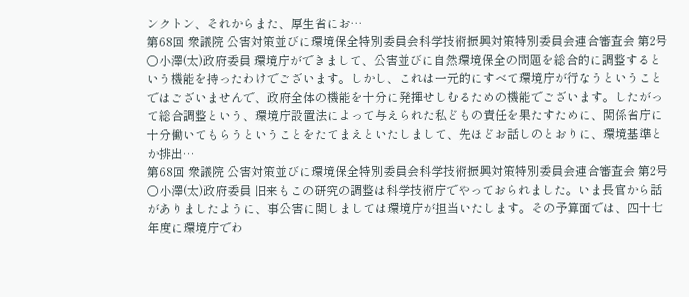ンクトン、それからまた、厚生省にお…
第68回 衆議院 公害対策並びに環境保全特別委員会科学技術振興対策特別委員会連合審査会 第2号
○小澤(太)政府委員 環境庁ができまして、公害並びに自然環境保全の問題を総合的に調整するという機能を持ったわけでございます。しかし、これは一元的にすべて環境庁が行なうということではございませんで、政府全体の機能を十分に発揮せしむるための機能でございます。したがって総合調整という、環境庁設置法によって与えられた私どもの責任を果たすために、関係省庁に十分働いてもらうということをたてまえといたしまして、先ほどお話しのとおりに、環境基準とか排出…
第68回 衆議院 公害対策並びに環境保全特別委員会科学技術振興対策特別委員会連合審査会 第2号
○小澤(太)政府委員 旧来もこの研究の調整は科学技術庁でやっておられました。いま長官から話がありましたように、事公害に関しましては環境庁が担当いたします。その予算面では、四十七年度に環境庁でわ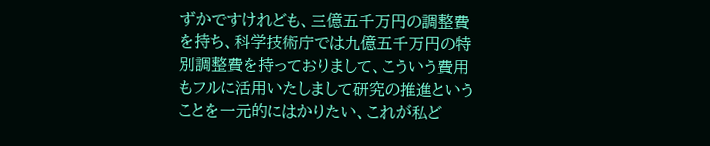ずかですけれども、三億五千万円の調整費を持ち、科学技術庁では九億五千万円の特別調整費を持っておりまして、こういう費用もフルに活用いたしまして研究の推進ということを一元的にはかりたい、これが私ど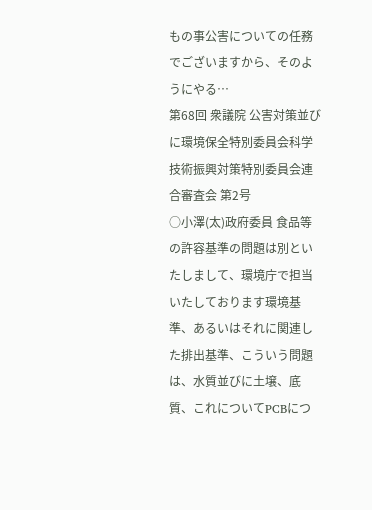もの事公害についての任務でございますから、そのようにやる…
第68回 衆議院 公害対策並びに環境保全特別委員会科学技術振興対策特別委員会連合審査会 第2号
○小澤(太)政府委員 食品等の許容基準の問題は別といたしまして、環境庁で担当いたしております環境基準、あるいはそれに関連した排出基準、こういう問題は、水質並びに土壌、底質、これについてPCBにつ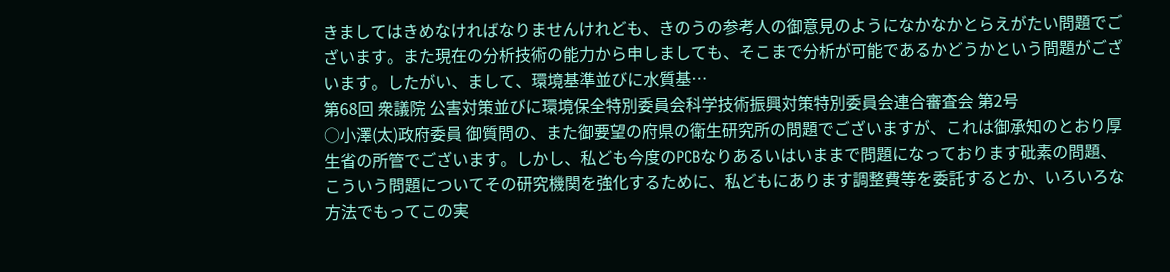きましてはきめなければなりませんけれども、きのうの参考人の御意見のようになかなかとらえがたい問題でございます。また現在の分析技術の能力から申しましても、そこまで分析が可能であるかどうかという問題がございます。したがい、まして、環境基準並びに水質基…
第68回 衆議院 公害対策並びに環境保全特別委員会科学技術振興対策特別委員会連合審査会 第2号
○小澤(太)政府委員 御質問の、また御要望の府県の衛生研究所の問題でございますが、これは御承知のとおり厚生省の所管でございます。しかし、私ども今度のPCBなりあるいはいままで問題になっております砒素の問題、こういう問題についてその研究機関を強化するために、私どもにあります調整費等を委託するとか、いろいろな方法でもってこの実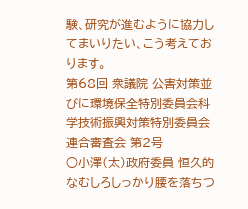験、研究が進むように協力してまいりたい、こう考えております。
第68回 衆議院 公害対策並びに環境保全特別委員会科学技術振興対策特別委員会連合審査会 第2号
○小澤(太)政府委員 恒久的なむしろしっかり腰を落ちつ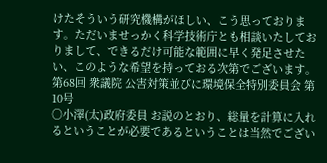けたそういう研究機構がほしい、こう思っております。ただいませっかく科学技術庁とも相談いたしておりまして、できるだけ可能な範囲に早く発足させたい、このような希望を持っておる次第でございます。
第68回 衆議院 公害対策並びに環境保全特別委員会 第10号
○小澤(太)政府委員 お説のとおり、総量を計算に入れるということが必要であるということは当然でござい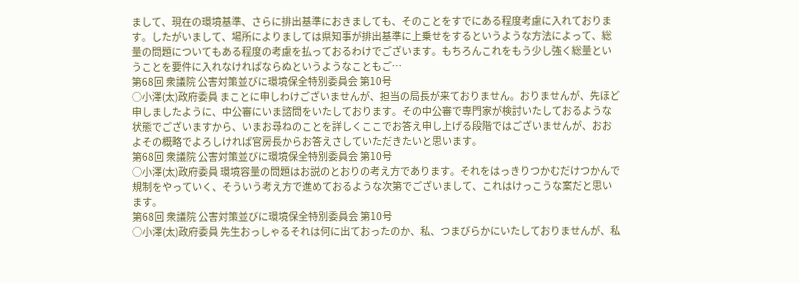まして、現在の環境基準、さらに排出基準におきましても、そのことをすでにある程度考慮に入れております。したがいまして、場所によりましては県知事が排出基準に上乗せをするというような方法によって、総量の問題についてもある程度の考慮を払っておるわけでございます。もちろんこれをもう少し強く総量ということを要件に入れなければならぬというようなこともご…
第68回 衆議院 公害対策並びに環境保全特別委員会 第10号
○小澤(太)政府委員 まことに申しわけございませんが、担当の局長が来ておりません。おりませんが、先ほど申しましたように、中公審にいま諮問をいたしております。その中公審で専門家が検討いたしておるような状態でございますから、いまお尋ねのことを詳しくここでお答え申し上げる段階ではございませんが、おおよその概略でよろしければ官房長からお答えさしていただきたいと思います。
第68回 衆議院 公害対策並びに環境保全特別委員会 第10号
○小澤(太)政府委員 環境容量の問題はお説のとおりの考え方であります。それをはっきりつかむだけつかんで規制をやっていく、そういう考え方で進めておるような次第でございまして、これはけっこうな案だと思います。
第68回 衆議院 公害対策並びに環境保全特別委員会 第10号
○小澤(太)政府委員 先生おっしゃるそれは何に出ておったのか、私、つまびらかにいたしておりませんが、私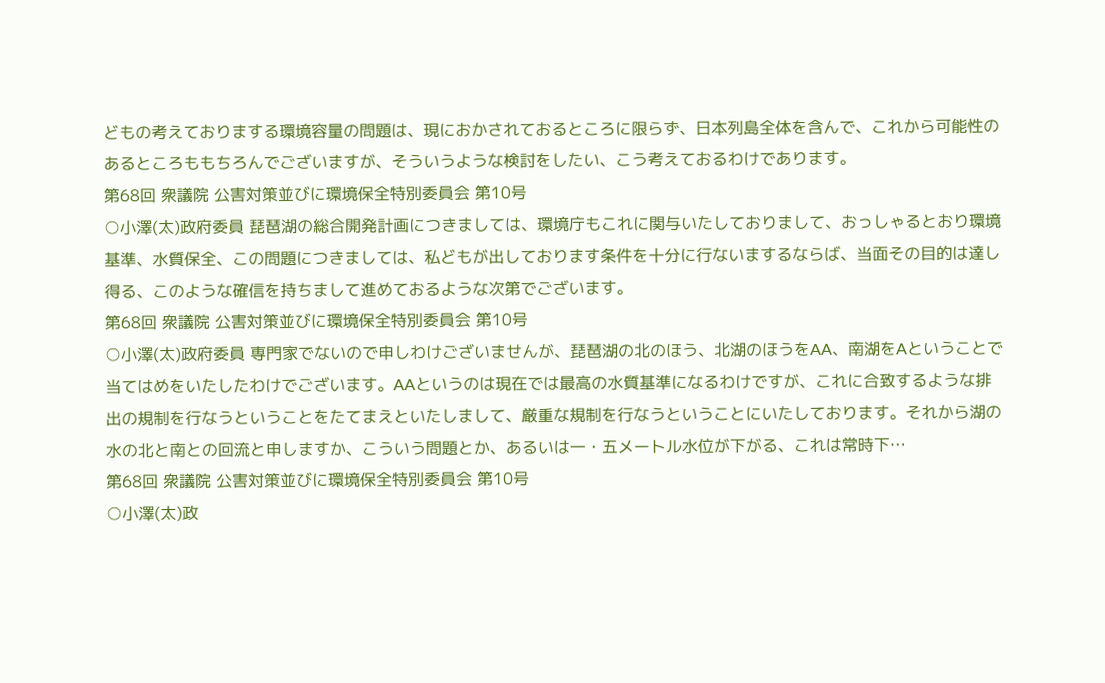どもの考えておりまする環境容量の問題は、現におかされておるところに限らず、日本列島全体を含んで、これから可能性のあるところももちろんでございますが、そういうような検討をしたい、こう考えておるわけであります。
第68回 衆議院 公害対策並びに環境保全特別委員会 第10号
○小澤(太)政府委員 琵琶湖の総合開発計画につきましては、環境庁もこれに関与いたしておりまして、おっしゃるとおり環境基準、水質保全、この問題につきましては、私どもが出しております条件を十分に行ないまするならば、当面その目的は達し得る、このような確信を持ちまして進めておるような次第でございます。
第68回 衆議院 公害対策並びに環境保全特別委員会 第10号
○小澤(太)政府委員 専門家でないので申しわけございませんが、琵琶湖の北のほう、北湖のほうをAA、南湖をAということで当てはめをいたしたわけでございます。AAというのは現在では最高の水質基準になるわけですが、これに合致するような排出の規制を行なうということをたてまえといたしまして、厳重な規制を行なうということにいたしております。それから湖の水の北と南との回流と申しますか、こういう問題とか、あるいは一・五メートル水位が下がる、これは常時下…
第68回 衆議院 公害対策並びに環境保全特別委員会 第10号
○小澤(太)政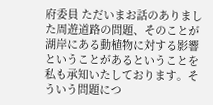府委員 ただいまお話のありました周遊道路の問題、そのことが湖岸にある動植物に対する影響ということがあるということを私も承知いたしております。そういう問題につ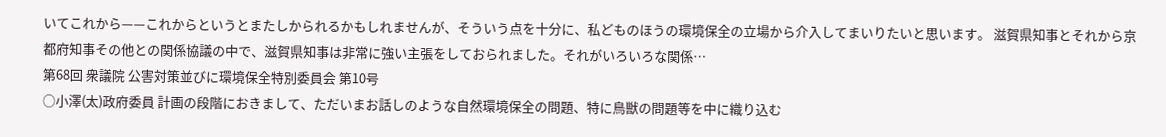いてこれから——これからというとまたしかられるかもしれませんが、そういう点を十分に、私どものほうの環境保全の立場から介入してまいりたいと思います。 滋賀県知事とそれから京都府知事その他との関係協議の中で、滋賀県知事は非常に強い主張をしておられました。それがいろいろな関係…
第68回 衆議院 公害対策並びに環境保全特別委員会 第10号
○小澤(太)政府委員 計画の段階におきまして、ただいまお話しのような自然環境保全の問題、特に鳥獣の問題等を中に織り込む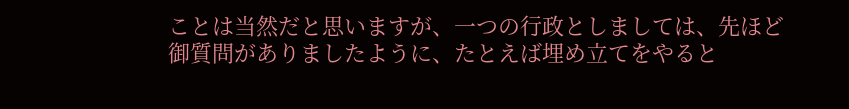ことは当然だと思いますが、一つの行政としましては、先ほど御質問がありましたように、たとえば埋め立てをやると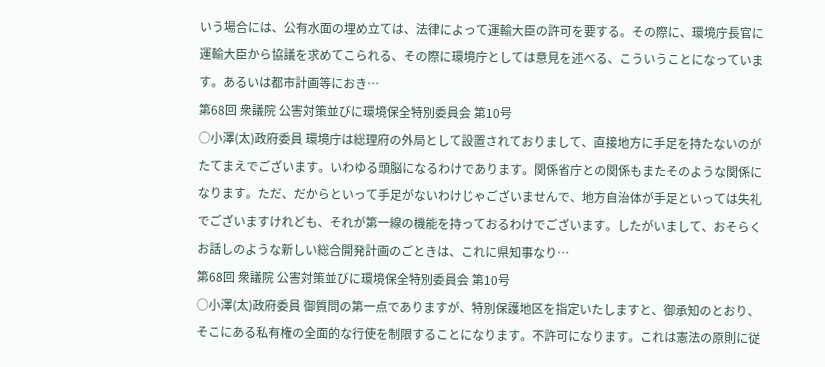いう場合には、公有水面の埋め立ては、法律によって運輸大臣の許可を要する。その際に、環境庁長官に運輸大臣から協議を求めてこられる、その際に環境庁としては意見を述べる、こういうことになっています。あるいは都市計画等におき…
第68回 衆議院 公害対策並びに環境保全特別委員会 第10号
○小澤(太)政府委員 環境庁は総理府の外局として設置されておりまして、直接地方に手足を持たないのがたてまえでございます。いわゆる頭脳になるわけであります。関係省庁との関係もまたそのような関係になります。ただ、だからといって手足がないわけじゃございませんで、地方自治体が手足といっては失礼でございますけれども、それが第一線の機能を持っておるわけでございます。したがいまして、おそらくお話しのような新しい総合開発計画のごときは、これに県知事なり…
第68回 衆議院 公害対策並びに環境保全特別委員会 第10号
○小澤(太)政府委員 御質問の第一点でありますが、特別保護地区を指定いたしますと、御承知のとおり、そこにある私有権の全面的な行使を制限することになります。不許可になります。これは憲法の原則に従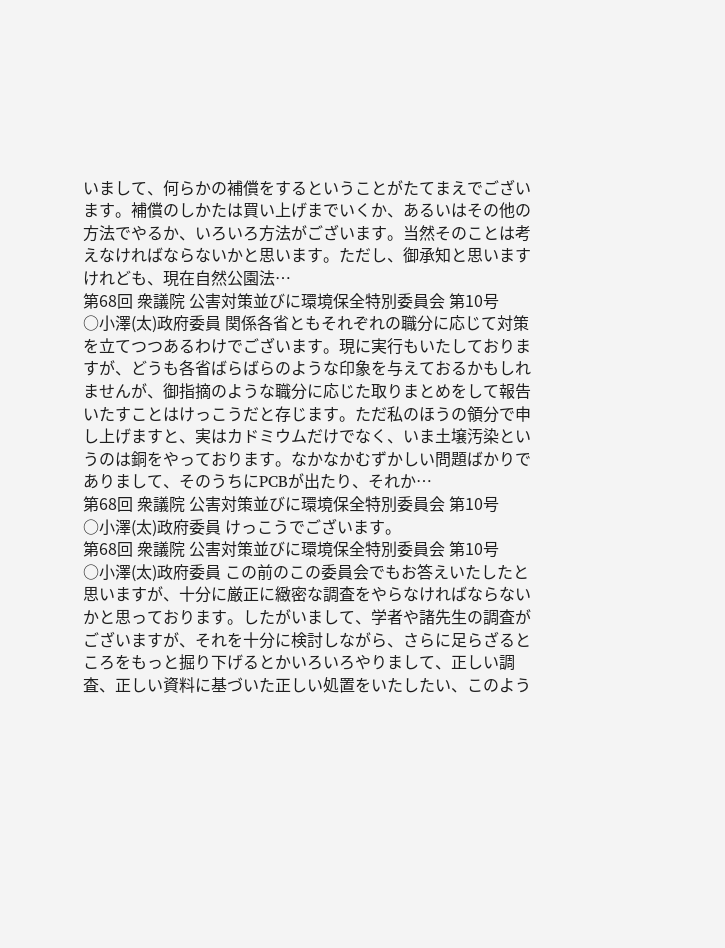いまして、何らかの補償をするということがたてまえでございます。補償のしかたは買い上げまでいくか、あるいはその他の方法でやるか、いろいろ方法がございます。当然そのことは考えなければならないかと思います。ただし、御承知と思いますけれども、現在自然公園法…
第68回 衆議院 公害対策並びに環境保全特別委員会 第10号
○小澤(太)政府委員 関係各省ともそれぞれの職分に応じて対策を立てつつあるわけでございます。現に実行もいたしておりますが、どうも各省ばらばらのような印象を与えておるかもしれませんが、御指摘のような職分に応じた取りまとめをして報告いたすことはけっこうだと存じます。ただ私のほうの領分で申し上げますと、実はカドミウムだけでなく、いま土壌汚染というのは銅をやっております。なかなかむずかしい問題ばかりでありまして、そのうちにPCBが出たり、それか…
第68回 衆議院 公害対策並びに環境保全特別委員会 第10号
○小澤(太)政府委員 けっこうでございます。
第68回 衆議院 公害対策並びに環境保全特別委員会 第10号
○小澤(太)政府委員 この前のこの委員会でもお答えいたしたと思いますが、十分に厳正に緻密な調査をやらなければならないかと思っております。したがいまして、学者や諸先生の調査がございますが、それを十分に検討しながら、さらに足らざるところをもっと掘り下げるとかいろいろやりまして、正しい調査、正しい資料に基づいた正しい処置をいたしたい、このよう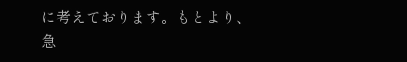に考えております。もとより、急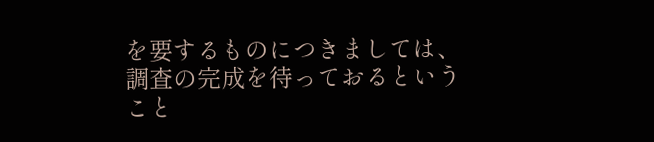を要するものにつきましては、調査の完成を待っておるということ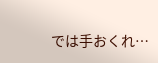では手おくれ…